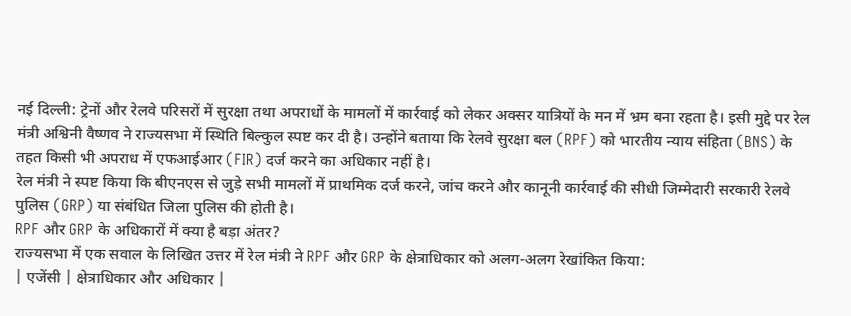नई दिल्ली: ट्रेनों और रेलवे परिसरों में सुरक्षा तथा अपराधों के मामलों में कार्रवाई को लेकर अक्सर यात्रियों के मन में भ्रम बना रहता है। इसी मुद्दे पर रेल मंत्री अश्विनी वैष्णव ने राज्यसभा में स्थिति बिल्कुल स्पष्ट कर दी है। उन्होंने बताया कि रेलवे सुरक्षा बल (RPF) को भारतीय न्याय संहिता (BNS) के तहत किसी भी अपराध में एफआईआर (FIR) दर्ज करने का अधिकार नहीं है।
रेल मंत्री ने स्पष्ट किया कि बीएनएस से जुड़े सभी मामलों में प्राथमिक दर्ज करने, जांच करने और कानूनी कार्रवाई की सीधी जिम्मेदारी सरकारी रेलवे पुलिस (GRP) या संबंधित जिला पुलिस की होती है।
RPF और GRP के अधिकारों में क्या है बड़ा अंतर?
राज्यसभा में एक सवाल के लिखित उत्तर में रेल मंत्री ने RPF और GRP के क्षेत्राधिकार को अलग-अलग रेखांकित किया:
| एजेंसी | क्षेत्राधिकार और अधिकार |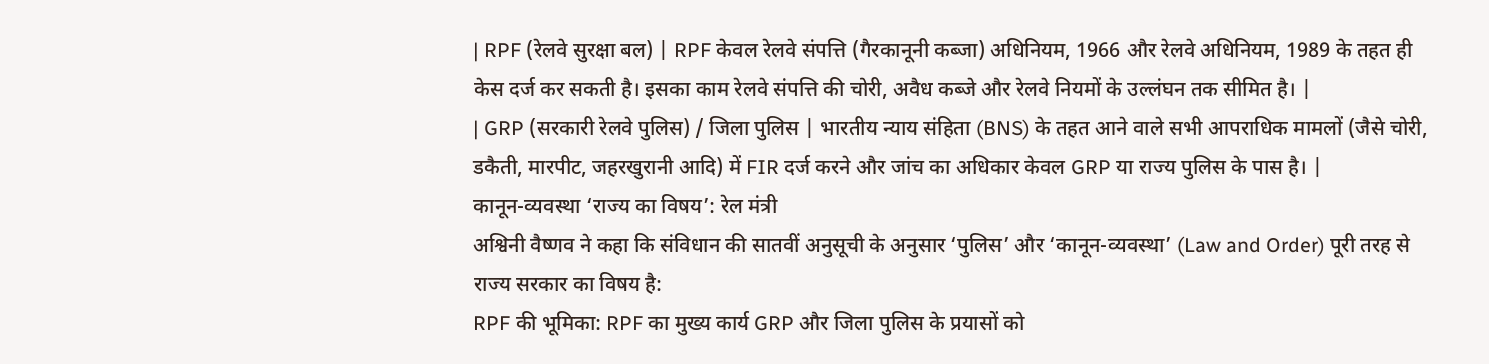| RPF (रेलवे सुरक्षा बल) | RPF केवल रेलवे संपत्ति (गैरकानूनी कब्जा) अधिनियम, 1966 और रेलवे अधिनियम, 1989 के तहत ही केस दर्ज कर सकती है। इसका काम रेलवे संपत्ति की चोरी, अवैध कब्जे और रेलवे नियमों के उल्लंघन तक सीमित है। |
| GRP (सरकारी रेलवे पुलिस) / जिला पुलिस | भारतीय न्याय संहिता (BNS) के तहत आने वाले सभी आपराधिक मामलों (जैसे चोरी, डकैती, मारपीट, जहरखुरानी आदि) में FIR दर्ज करने और जांच का अधिकार केवल GRP या राज्य पुलिस के पास है। |
कानून-व्यवस्था ‘राज्य का विषय’: रेल मंत्री
अश्विनी वैष्णव ने कहा कि संविधान की सातवीं अनुसूची के अनुसार ‘पुलिस’ और ‘कानून-व्यवस्था’ (Law and Order) पूरी तरह से राज्य सरकार का विषय है:
RPF की भूमिका: RPF का मुख्य कार्य GRP और जिला पुलिस के प्रयासों को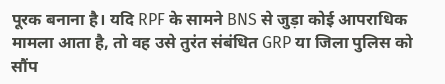पूरक बनाना है। यदि RPF के सामने BNS से जुड़ा कोई आपराधिक मामला आता है, तो वह उसे तुरंत संबंधित GRP या जिला पुलिस को सौंप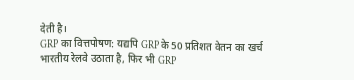देती है।
GRP का वित्तपोषण: यद्यपि GRP के 50 प्रतिशत वेतन का खर्च भारतीय रेलवे उठाता है, फिर भी GRP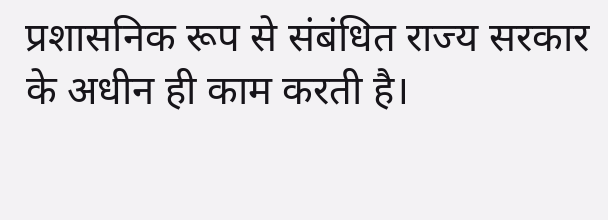प्रशासनिक रूप से संबंधित राज्य सरकार के अधीन ही काम करती है।